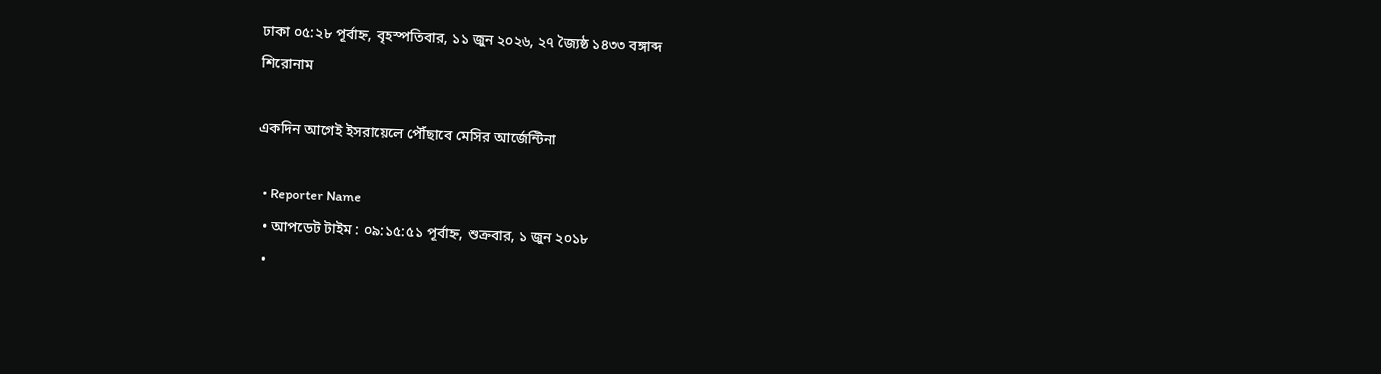ঢাকা ০৫:২৮ পূর্বাহ্ন, বৃহস্পতিবার, ১১ জুন ২০২৬, ২৭ জ্যৈষ্ঠ ১৪৩৩ বঙ্গাব্দ
শিরোনাম

একদিন আগেই ইসরায়েলে পৌঁছাবে মেসির আর্জেন্টিনা

  • Reporter Name
  • আপডেট টাইম : ০৯:১৫:৫১ পূর্বাহ্ন, শুক্রবার, ১ জুন ২০১৮
  •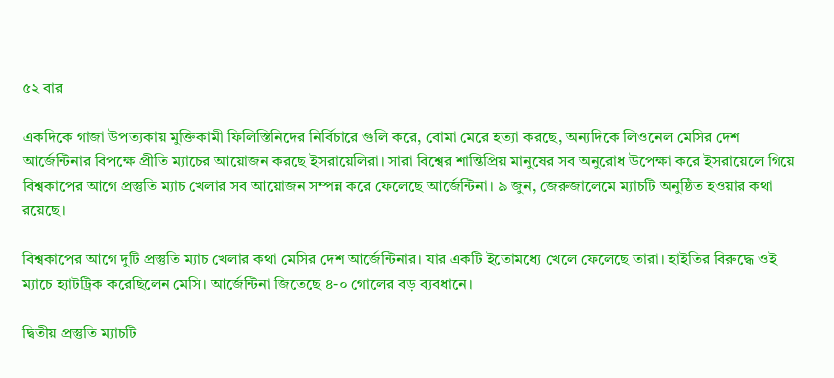৫২ বার

একদিকে গাজা উপত্যকায় মুক্তিকামী ফিলিস্তিনিদের নির্বিচারে গুলি করে, বোমা মেরে হত্যা করছে, অন্যদিকে লিওনেল মেসির দেশ আর্জেন্টিনার বিপক্ষে প্রীতি ম্যাচের আয়োজন করছে ইসরায়েলিরা। সারা বিশ্বের শান্তিপ্রিয় মানুষের সব অনুরোধ উপেক্ষা করে ইসরায়েলে গিয়ে বিশ্বকাপের আগে প্রস্তুতি ম্যাচ খেলার সব আয়োজন সম্পন্ন করে ফেলেছে আর্জেন্টিনা। ৯ জুন, জেরুজালেমে ম্যাচটি অনুষ্ঠিত হওয়ার কথা রয়েছে।

বিশ্বকাপের আগে দুটি প্রস্তুতি ম্যাচ খেলার কথা মেসির দেশ আর্জেন্টিনার। যার একটি ইতোমধ্যে খেলে ফেলেছে তারা। হাইতির বিরুদ্ধে ওই ম্যাচে হ্যাটট্রিক করেছিলেন মেসি। আর্জেন্টিনা জিতেছে ৪-০ গোলের বড় ব্যবধানে।

দ্বিতীয় প্রস্তুতি ম্যাচটি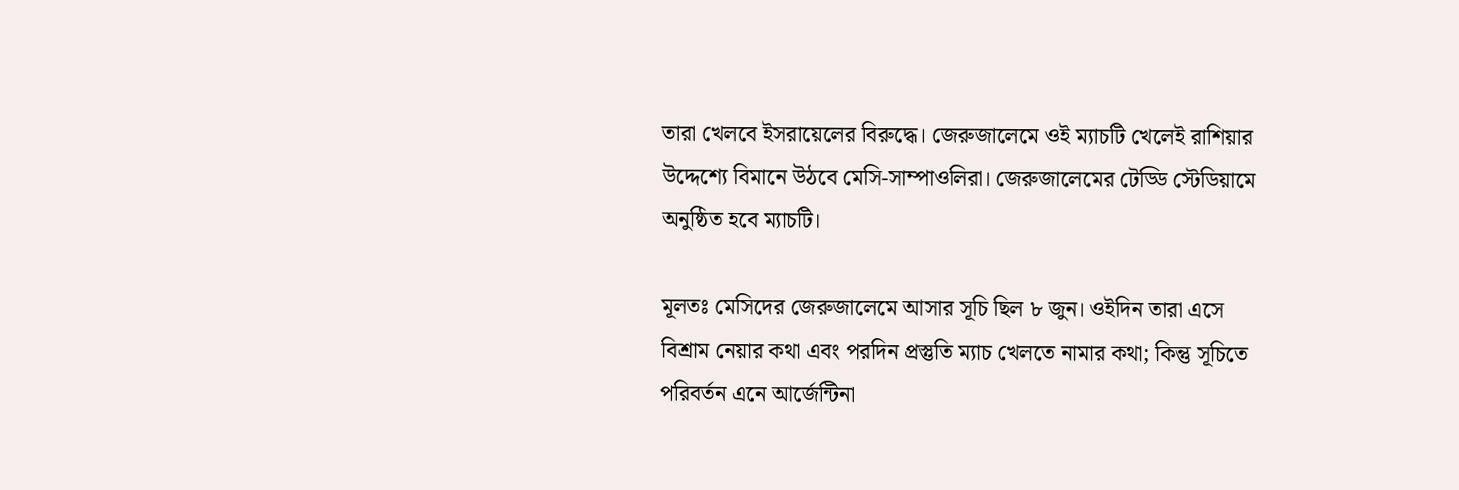তারা খেলবে ইসরায়েলের বিরুদ্ধে। জেরুজালেমে ওই ম্যাচটি খেলেই রাশিয়ার উদ্দেশ্যে বিমানে উঠবে মেসি-সাম্পাওলিরা। জেরুজালেমের টেড্ডি স্টেডিয়ামে অনুষ্ঠিত হবে ম্যাচটি।

মূলতঃ মেসিদের জেরুজালেমে আসার সূচি ছিল ৮ জুন। ওইদিন তারা এসে বিশ্রাম নেয়ার কথা এবং পরদিন প্রস্তুতি ম্যাচ খেলতে নামার কথা; কিন্তু সূচিতে পরিবর্তন এনে আর্জেন্টিনা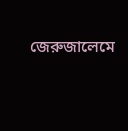জেরুজালেমে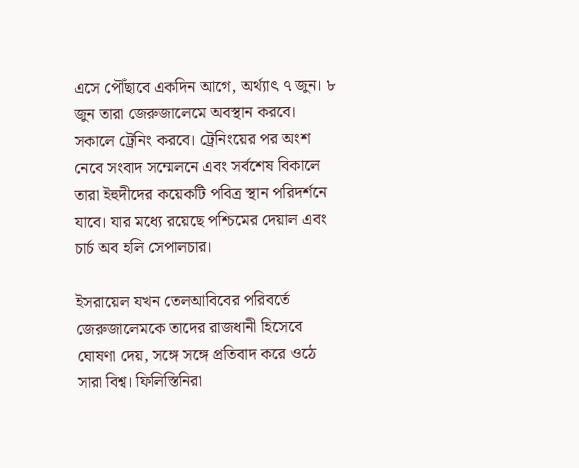এসে পৌঁছাবে একদিন আগে, অর্থ্যাৎ ৭ জুন। ৮ জুন তারা জেরুজালেমে অবস্থান করবে। সকালে ট্রেনিং করবে। ট্রেনিংয়ের পর অংশ নেবে সংবাদ সম্মেলনে এবং সর্বশেষ বিকালে তারা ইহুদীদের কয়েকটি পবিত্র স্থান পরিদর্শনে যাবে। যার মধ্যে রয়েছে পশ্চিমের দেয়াল এবং চার্চ অব হলি সেপালচার।

ইসরায়েল যখন তেলআবিবের পরিবর্তে জেরুজালেমকে তাদের রাজধানী হিসেবে ঘোষণা দেয়, সঙ্গে সঙ্গে প্রতিবাদ করে ওঠে সারা বিশ্ব। ফিলিস্তিনিরা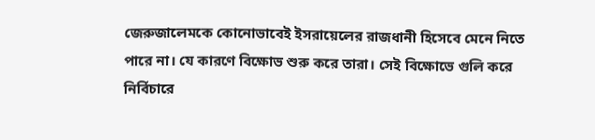জেরুজালেমকে কোনোভাবেই ইসরায়েলের রাজধানী হিসেবে মেনে নিতে পারে না। যে কারণে বিক্ষোভ শুরু করে তারা। সেই বিক্ষোভে গুলি করে নির্বিচারে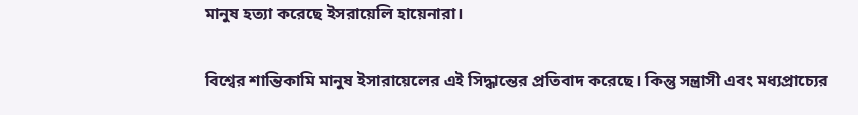মানুষ হত্যা করেছে ইসরায়েলি হায়েনারা।

বিশ্বের শান্তিকামি মানুষ ইসারায়েলের এই সিদ্ধান্তের প্রতিবাদ করেছে। কিন্তু সন্ত্রাসী এবং মধ্যপ্রাচ্যের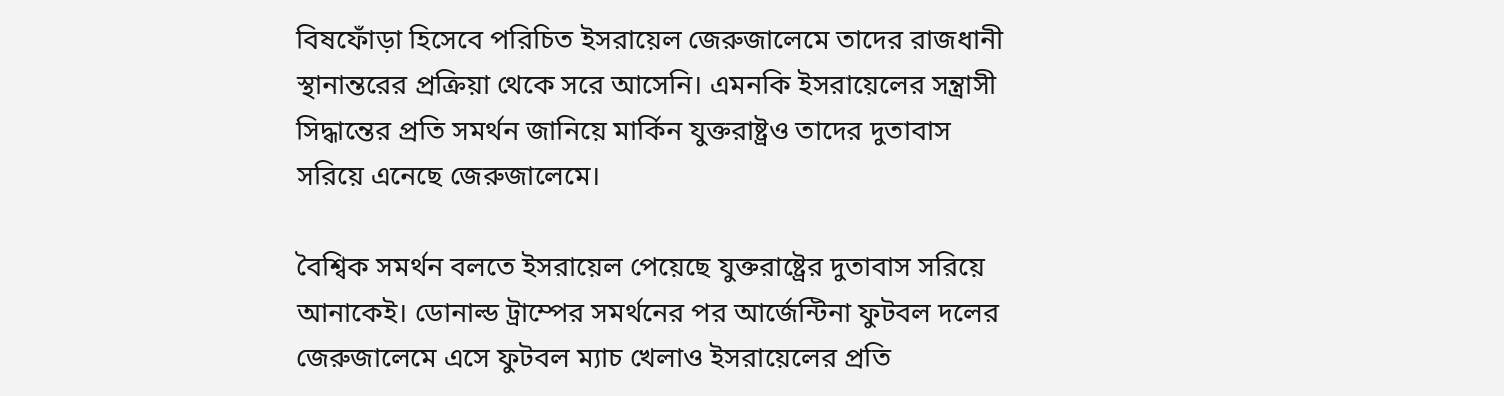বিষফোঁড়া হিসেবে পরিচিত ইসরায়েল জেরুজালেমে তাদের রাজধানী স্থানান্তরের প্রক্রিয়া থেকে সরে আসেনি। এমনকি ইসরায়েলের সন্ত্রাসী সিদ্ধান্তের প্রতি সমর্থন জানিয়ে মার্কিন যুক্তরাষ্ট্রও তাদের দুতাবাস সরিয়ে এনেছে জেরুজালেমে।

বৈশ্বিক সমর্থন বলতে ইসরায়েল পেয়েছে যুক্তরাষ্ট্রের দুতাবাস সরিয়ে আনাকেই। ডোনাল্ড ট্রাম্পের সমর্থনের পর আর্জেন্টিনা ফুটবল দলের জেরুজালেমে এসে ফুটবল ম্যাচ খেলাও ইসরায়েলের প্রতি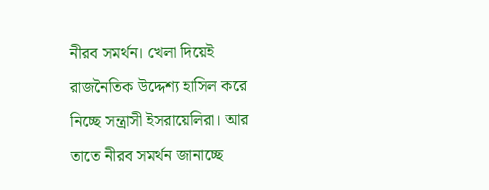নীরব সমর্থন। খেলা দিয়েই রাজনৈতিক উদ্দেশ্য হাসিল করে নিচ্ছে সন্ত্রাসী ইসরায়েলিরা। আর তাতে নীরব সমর্থন জানাচ্ছে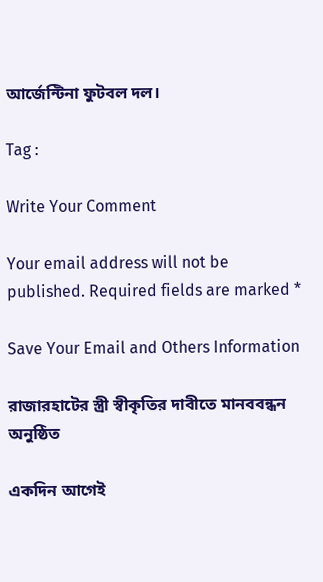আর্জেন্টিনা ফুটবল দল।

Tag :

Write Your Comment

Your email address will not be published. Required fields are marked *

Save Your Email and Others Information

রাজারহাটের স্ত্রী স্বীকৃতির দাবীতে মানববন্ধন অনুষ্ঠিত

একদিন আগেই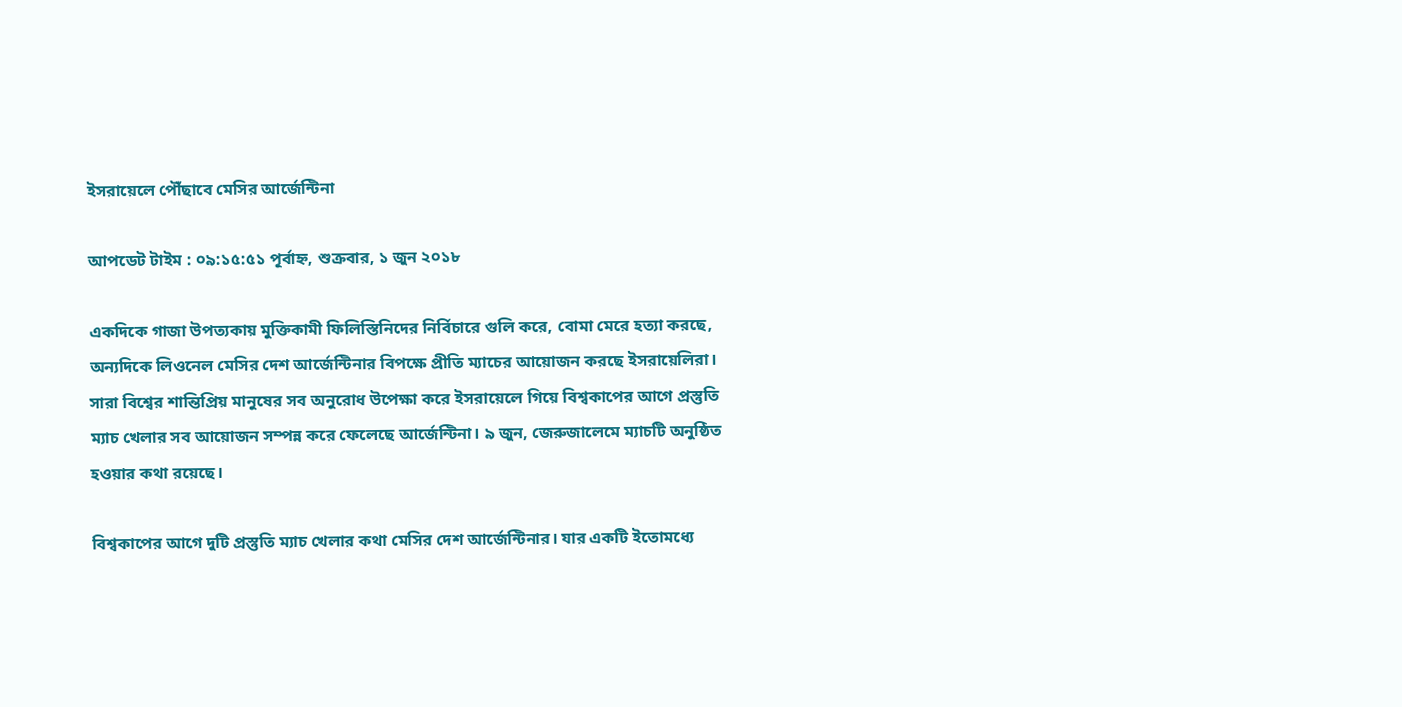ইসরায়েলে পৌঁছাবে মেসির আর্জেন্টিনা

আপডেট টাইম : ০৯:১৫:৫১ পূর্বাহ্ন, শুক্রবার, ১ জুন ২০১৮

একদিকে গাজা উপত্যকায় মুক্তিকামী ফিলিস্তিনিদের নির্বিচারে গুলি করে, বোমা মেরে হত্যা করছে, অন্যদিকে লিওনেল মেসির দেশ আর্জেন্টিনার বিপক্ষে প্রীতি ম্যাচের আয়োজন করছে ইসরায়েলিরা। সারা বিশ্বের শান্তিপ্রিয় মানুষের সব অনুরোধ উপেক্ষা করে ইসরায়েলে গিয়ে বিশ্বকাপের আগে প্রস্তুতি ম্যাচ খেলার সব আয়োজন সম্পন্ন করে ফেলেছে আর্জেন্টিনা। ৯ জুন, জেরুজালেমে ম্যাচটি অনুষ্ঠিত হওয়ার কথা রয়েছে।

বিশ্বকাপের আগে দুটি প্রস্তুতি ম্যাচ খেলার কথা মেসির দেশ আর্জেন্টিনার। যার একটি ইতোমধ্যে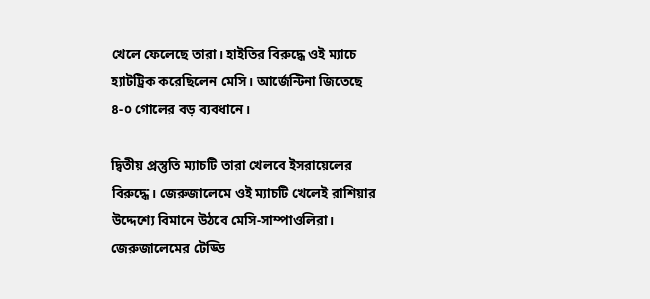খেলে ফেলেছে তারা। হাইতির বিরুদ্ধে ওই ম্যাচে হ্যাটট্রিক করেছিলেন মেসি। আর্জেন্টিনা জিতেছে ৪-০ গোলের বড় ব্যবধানে।

দ্বিতীয় প্রস্তুতি ম্যাচটি তারা খেলবে ইসরায়েলের বিরুদ্ধে। জেরুজালেমে ওই ম্যাচটি খেলেই রাশিয়ার উদ্দেশ্যে বিমানে উঠবে মেসি-সাম্পাওলিরা। জেরুজালেমের টেড্ডি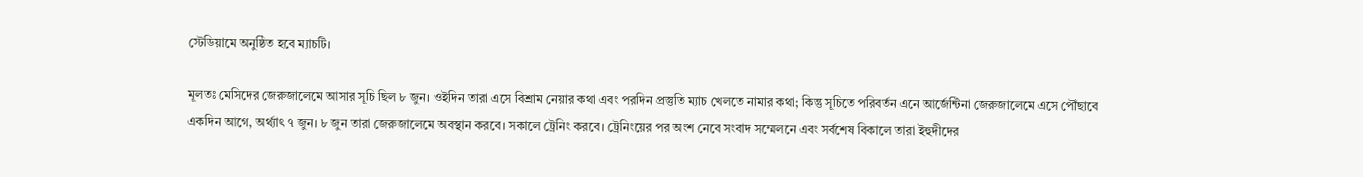স্টেডিয়ামে অনুষ্ঠিত হবে ম্যাচটি।

মূলতঃ মেসিদের জেরুজালেমে আসার সূচি ছিল ৮ জুন। ওইদিন তারা এসে বিশ্রাম নেয়ার কথা এবং পরদিন প্রস্তুতি ম্যাচ খেলতে নামার কথা; কিন্তু সূচিতে পরিবর্তন এনে আর্জেন্টিনা জেরুজালেমে এসে পৌঁছাবে একদিন আগে, অর্থ্যাৎ ৭ জুন। ৮ জুন তারা জেরুজালেমে অবস্থান করবে। সকালে ট্রেনিং করবে। ট্রেনিংয়ের পর অংশ নেবে সংবাদ সম্মেলনে এবং সর্বশেষ বিকালে তারা ইহুদীদের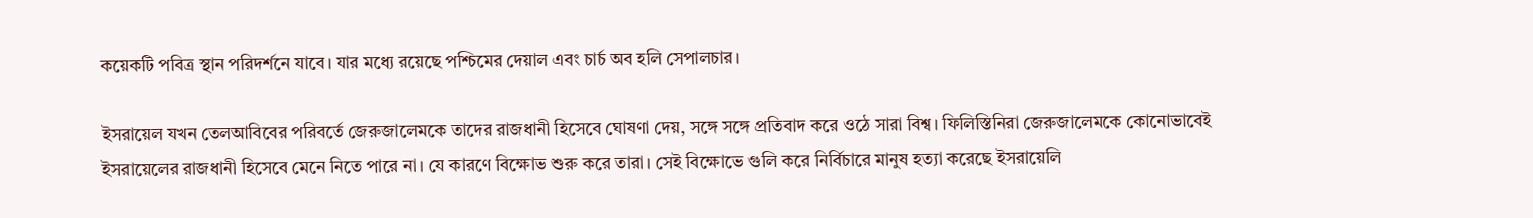কয়েকটি পবিত্র স্থান পরিদর্শনে যাবে। যার মধ্যে রয়েছে পশ্চিমের দেয়াল এবং চার্চ অব হলি সেপালচার।

ইসরায়েল যখন তেলআবিবের পরিবর্তে জেরুজালেমকে তাদের রাজধানী হিসেবে ঘোষণা দেয়, সঙ্গে সঙ্গে প্রতিবাদ করে ওঠে সারা বিশ্ব। ফিলিস্তিনিরা জেরুজালেমকে কোনোভাবেই ইসরায়েলের রাজধানী হিসেবে মেনে নিতে পারে না। যে কারণে বিক্ষোভ শুরু করে তারা। সেই বিক্ষোভে গুলি করে নির্বিচারে মানুষ হত্যা করেছে ইসরায়েলি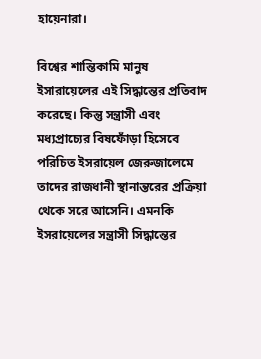হায়েনারা।

বিশ্বের শান্তিকামি মানুষ ইসারায়েলের এই সিদ্ধান্তের প্রতিবাদ করেছে। কিন্তু সন্ত্রাসী এবং মধ্যপ্রাচ্যের বিষফোঁড়া হিসেবে পরিচিত ইসরায়েল জেরুজালেমে তাদের রাজধানী স্থানান্তরের প্রক্রিয়া থেকে সরে আসেনি। এমনকি ইসরায়েলের সন্ত্রাসী সিদ্ধান্তের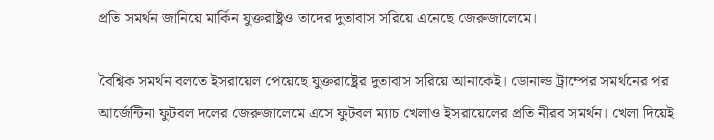প্রতি সমর্থন জানিয়ে মার্কিন যুক্তরাষ্ট্রও তাদের দুতাবাস সরিয়ে এনেছে জেরুজালেমে।

বৈশ্বিক সমর্থন বলতে ইসরায়েল পেয়েছে যুক্তরাষ্ট্রের দুতাবাস সরিয়ে আনাকেই। ডোনাল্ড ট্রাম্পের সমর্থনের পর আর্জেন্টিনা ফুটবল দলের জেরুজালেমে এসে ফুটবল ম্যাচ খেলাও ইসরায়েলের প্রতি নীরব সমর্থন। খেলা দিয়েই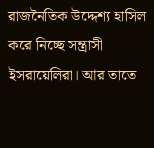রাজনৈতিক উদ্দেশ্য হাসিল করে নিচ্ছে সন্ত্রাসী ইসরায়েলিরা। আর তাতে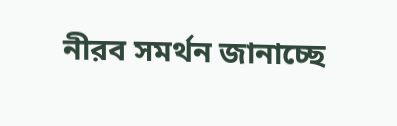নীরব সমর্থন জানাচ্ছে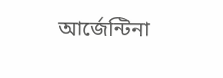আর্জেন্টিনা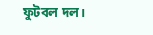ফুটবল দল।